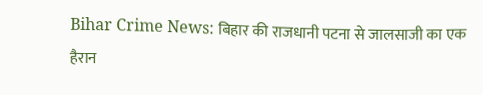Bihar Crime News: बिहार की राजधानी पटना से जालसाजी का एक हैरान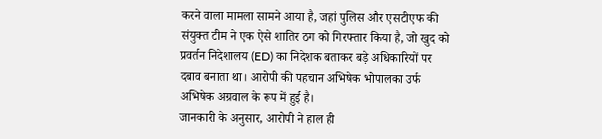करने वाला मामला सामने आया है, जहां पुलिस और एसटीएफ की संयुक्त टीम ने एक ऐसे शातिर ठग को गिरफ्तार किया है, जो खुद को प्रवर्तन निदेशालय (ED) का निदेशक बताकर बड़े अधिकारियों पर दबाव बनाता था। आरोपी की पहचान अभिषेक भोपालका उर्फ अभिषेक अग्रवाल के रूप में हुई है।
जानकारी के अनुसार, आरोपी ने हाल ही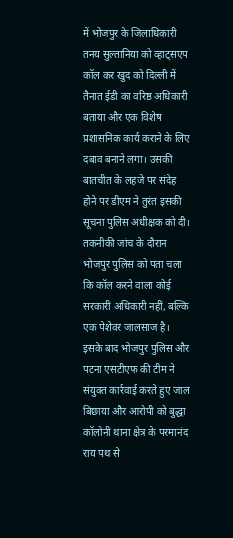में भोजपुर के जिलाधिकारी तनय सुल्तानिया को व्हाट्सएप कॉल कर खुद को दिल्ली में तैनात ईडी का वरिष्ठ अधिकारी बताया और एक विशेष प्रशासनिक कार्य कराने के लिए दबाव बनाने लगा। उसकी बातचीत के लहजे पर संदेह होने पर डीएम ने तुरंत इसकी सूचना पुलिस अधीक्षक को दी।
तकनीकी जांच के दौरान भोजपुर पुलिस को पता चला कि कॉल करने वाला कोई सरकारी अधिकारी नहीं, बल्कि एक पेशेवर जालसाज है। इसके बाद भोजपुर पुलिस और पटना एसटीएफ की टीम ने संयुक्त कार्रवाई करते हुए जाल बिछाया और आरोपी को बुद्धा कॉलोनी थाना क्षेत्र के परमानंद राय पथ से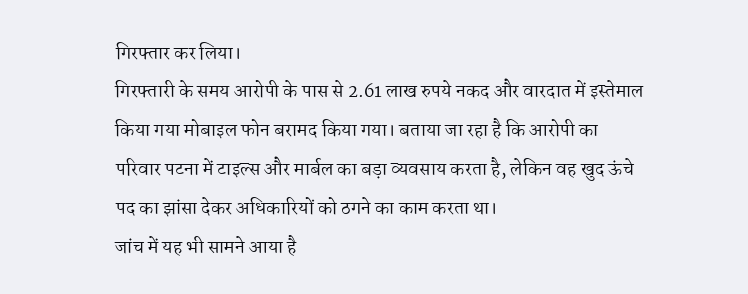गिरफ्तार कर लिया।
गिरफ्तारी के समय आरोपी के पास से 2.61 लाख रुपये नकद और वारदात में इस्तेमाल किया गया मोबाइल फोन बरामद किया गया। बताया जा रहा है कि आरोपी का परिवार पटना में टाइल्स और मार्बल का बड़ा व्यवसाय करता है, लेकिन वह खुद ऊंचे पद का झांसा देकर अधिकारियों को ठगने का काम करता था।
जांच में यह भी सामने आया है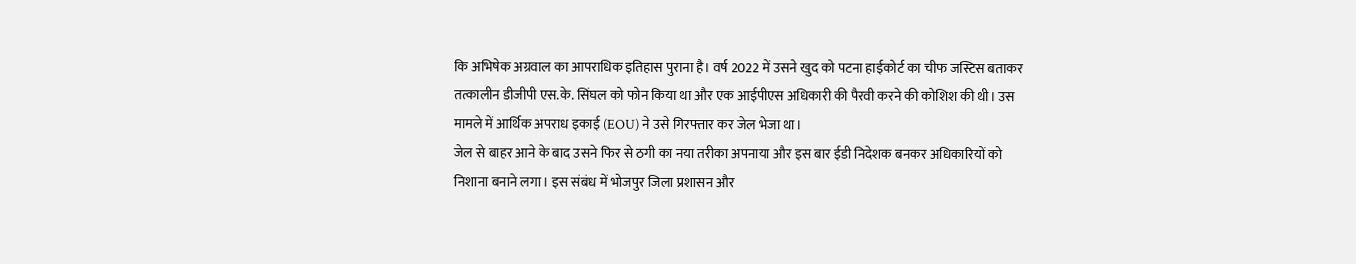कि अभिषेक अग्रवाल का आपराधिक इतिहास पुराना है। वर्ष 2022 में उसने खुद को पटना हाईकोर्ट का चीफ जस्टिस बताकर तत्कालीन डीजीपी एस.के. सिंघल को फोन किया था और एक आईपीएस अधिकारी की पैरवी करने की कोशिश की थी। उस मामले में आर्थिक अपराध इकाई (EOU) ने उसे गिरफ्तार कर जेल भेजा था।
जेल से बाहर आने के बाद उसने फिर से ठगी का नया तरीका अपनाया और इस बार ईडी निदेशक बनकर अधिकारियों को निशाना बनाने लगा। इस संबंध में भोजपुर जिला प्रशासन और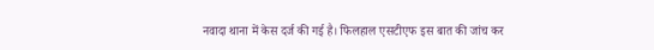नवादा थाना में केस दर्ज की गई है। फिलहाल एसटीएफ इस बात की जांच कर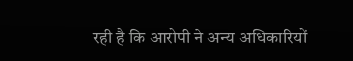रही है कि आरोपी ने अन्य अधिकारियों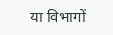या विभागों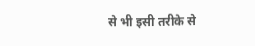से भी इसी तरीके से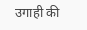उगाही की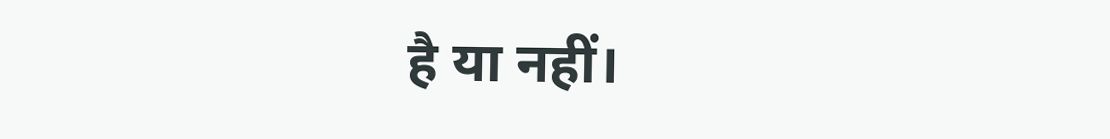है या नहीं।